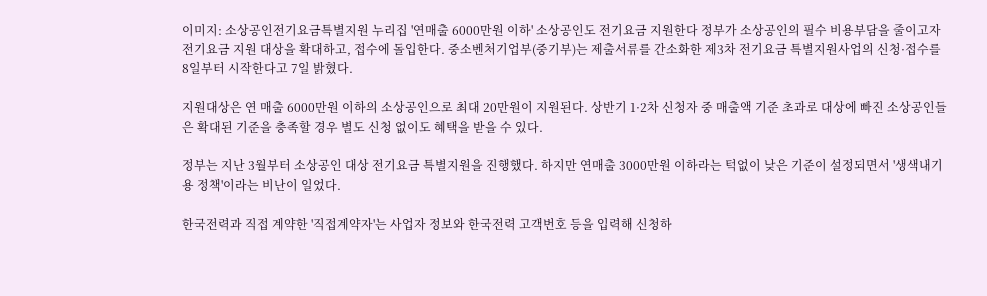이미지: 소상공인전기요금특별지원 누리집 '연매출 6000만원 이하' 소상공인도 전기요금 지원한다 정부가 소상공인의 필수 비용부담을 줄이고자 전기요금 지원 대상을 확대하고, 접수에 돌입한다. 중소벤처기업부(중기부)는 제출서류를 간소화한 제3차 전기요금 특별지원사업의 신청·접수를 8일부터 시작한다고 7일 밝혔다.

지원대상은 연 매출 6000만원 이하의 소상공인으로 최대 20만원이 지원된다. 상반기 1·2차 신청자 중 매출액 기준 초과로 대상에 빠진 소상공인들은 확대된 기준을 충족할 경우 별도 신청 없이도 혜택을 받을 수 있다.

정부는 지난 3월부터 소상공인 대상 전기요금 특별지원을 진행했다. 하지만 연매출 3000만원 이하라는 턱없이 낮은 기준이 설정되면서 '생색내기용 정책'이라는 비난이 일었다.

한국전력과 직접 계약한 '직접계약자'는 사업자 정보와 한국전력 고객번호 등을 입력해 신청하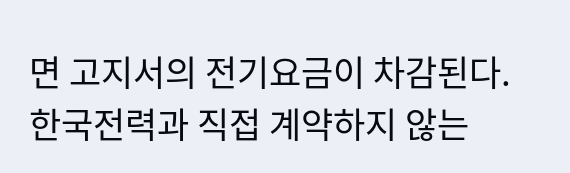면 고지서의 전기요금이 차감된다. 한국전력과 직접 계약하지 않는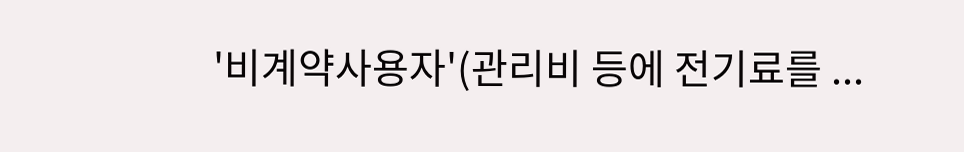'비계약사용자'(관리비 등에 전기료를 ...